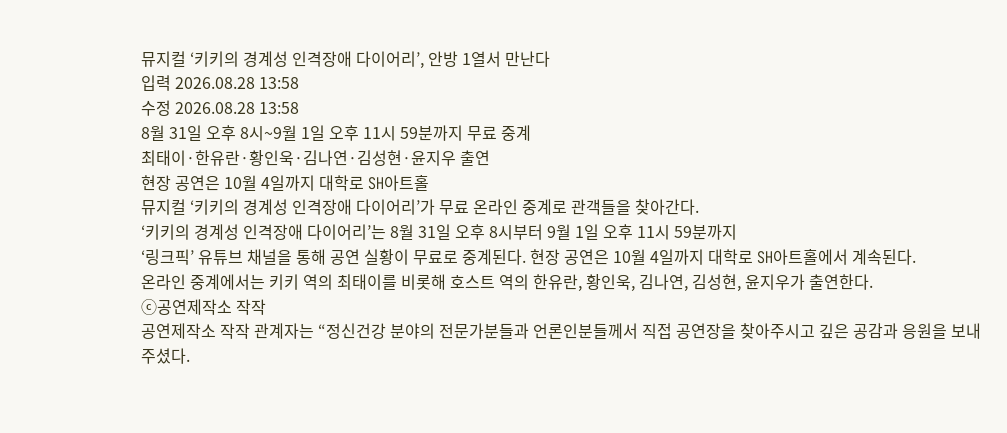뮤지컬 ‘키키의 경계성 인격장애 다이어리’, 안방 1열서 만난다
입력 2026.08.28 13:58
수정 2026.08.28 13:58
8월 31일 오후 8시~9월 1일 오후 11시 59분까지 무료 중계
최태이·한유란·황인욱·김나연·김성현·윤지우 출연
현장 공연은 10월 4일까지 대학로 SH아트홀
뮤지컬 ‘키키의 경계성 인격장애 다이어리’가 무료 온라인 중계로 관객들을 찾아간다.
‘키키의 경계성 인격장애 다이어리’는 8월 31일 오후 8시부터 9월 1일 오후 11시 59분까지
‘링크픽’ 유튜브 채널을 통해 공연 실황이 무료로 중계된다. 현장 공연은 10월 4일까지 대학로 SH아트홀에서 계속된다.
온라인 중계에서는 키키 역의 최태이를 비롯해 호스트 역의 한유란, 황인욱, 김나연, 김성현, 윤지우가 출연한다.
ⓒ공연제작소 작작
공연제작소 작작 관계자는 “정신건강 분야의 전문가분들과 언론인분들께서 직접 공연장을 찾아주시고 깊은 공감과 응원을 보내주셨다.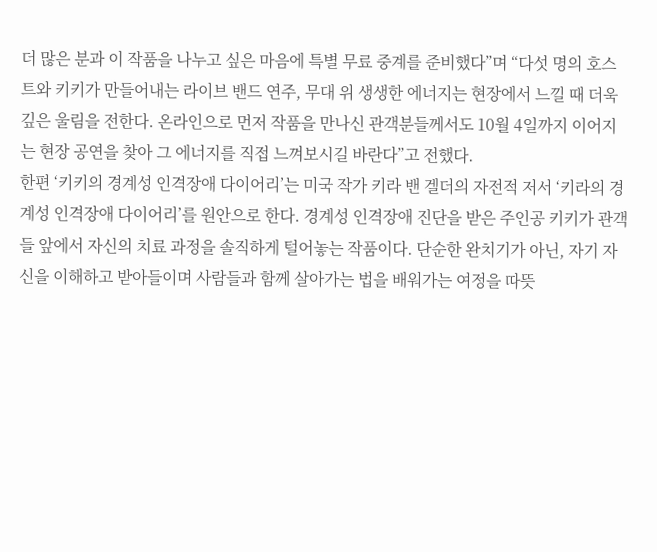더 많은 분과 이 작품을 나누고 싶은 마음에 특별 무료 중계를 준비했다”며 “다섯 명의 호스트와 키키가 만들어내는 라이브 밴드 연주, 무대 위 생생한 에너지는 현장에서 느낄 때 더욱 깊은 울림을 전한다. 온라인으로 먼저 작품을 만나신 관객분들께서도 10월 4일까지 이어지는 현장 공연을 찾아 그 에너지를 직접 느껴보시길 바란다”고 전했다.
한편 ‘키키의 경계성 인격장애 다이어리’는 미국 작가 키라 밴 겔더의 자전적 저서 ‘키라의 경계성 인격장애 다이어리’를 원안으로 한다. 경계성 인격장애 진단을 받은 주인공 키키가 관객들 앞에서 자신의 치료 과정을 솔직하게 털어놓는 작품이다. 단순한 완치기가 아닌, 자기 자신을 이해하고 받아들이며 사람들과 함께 살아가는 법을 배워가는 여정을 따뜻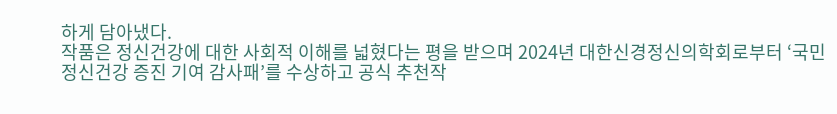하게 담아냈다.
작품은 정신건강에 대한 사회적 이해를 넓혔다는 평을 받으며 2024년 대한신경정신의학회로부터 ‘국민 정신건강 증진 기여 감사패’를 수상하고 공식 추천작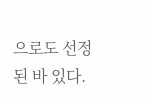으로도 선정된 바 있다.